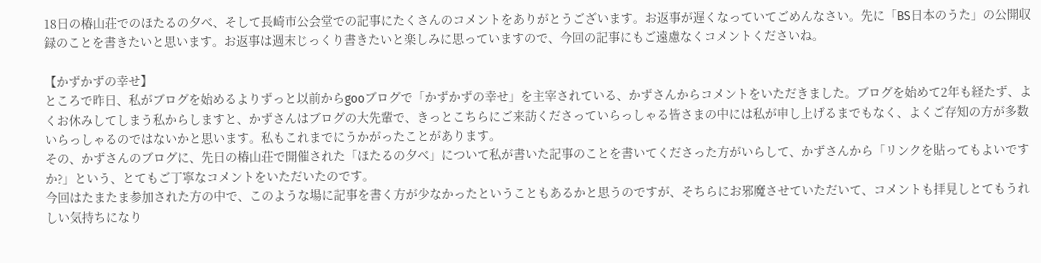18日の椿山荘でのほたるの夕べ、そして長崎市公会堂での記事にたくさんのコメントをありがとうございます。お返事が遅くなっていてごめんなさい。先に「BS日本のうた」の公開収録のことを書きたいと思います。お返事は週末じっくり書きたいと楽しみに思っていますので、今回の記事にもご遠慮なくコメントくださいね。

【かずかずの幸せ】
ところで昨日、私がブログを始めるよりずっと以前からgooブログで「かずかずの幸せ」を主宰されている、かずさんからコメントをいただきました。ブログを始めて2年も経たず、よくお休みしてしまう私からしますと、かずさんはブログの大先輩で、きっとこちらにご来訪くださっていらっしゃる皆さまの中には私が申し上げるまでもなく、よくご存知の方が多数いらっしゃるのではないかと思います。私もこれまでにうかがったことがあります。
その、かずさんのブログに、先日の椿山荘で開催された「ほたるの夕べ」について私が書いた記事のことを書いてくださった方がいらして、かずさんから「リンクを貼ってもよいですか?」という、とてもご丁寧なコメントをいただいたのです。
今回はたまたま参加された方の中で、このような場に記事を書く方が少なかったということもあるかと思うのですが、そちらにお邪魔させていただいて、コメントも拝見しとてもうれしい気持ちになり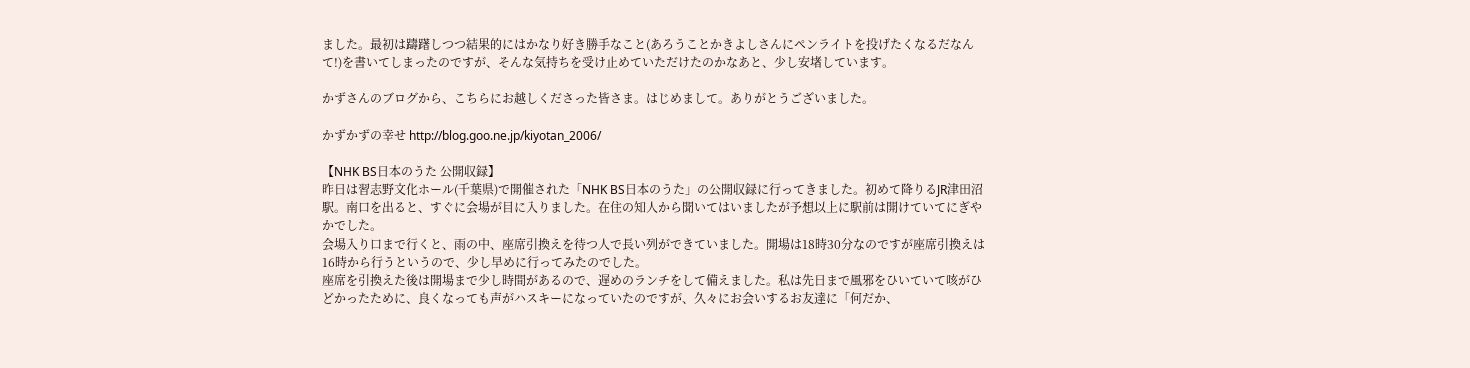ました。最初は躊躇しつつ結果的にはかなり好き勝手なこと(あろうことかきよしさんにペンライトを投げたくなるだなんて!)を書いてしまったのですが、そんな気持ちを受け止めていただけたのかなあと、少し安堵しています。

かずさんのブログから、こちらにお越しくださった皆さま。はじめまして。ありがとうございました。

かずかずの幸せ http://blog.goo.ne.jp/kiyotan_2006/

【NHK BS日本のうた 公開収録】
昨日は習志野文化ホール(千葉県)で開催された「NHK BS日本のうた」の公開収録に行ってきました。初めて降りるJR津田沼駅。南口を出ると、すぐに会場が目に入りました。在住の知人から聞いてはいましたが予想以上に駅前は開けていてにぎやかでした。
会場入り口まで行くと、雨の中、座席引換えを待つ人で長い列ができていました。開場は18時30分なのですが座席引換えは16時から行うというので、少し早めに行ってみたのでした。
座席を引換えた後は開場まで少し時間があるので、遅めのランチをして備えました。私は先日まで風邪をひいていて咳がひどかったために、良くなっても声がハスキーになっていたのですが、久々にお会いするお友達に「何だか、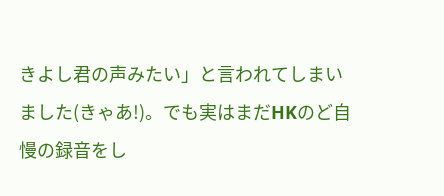きよし君の声みたい」と言われてしまいました(きゃあ!)。でも実はまだHKのど自慢の録音をし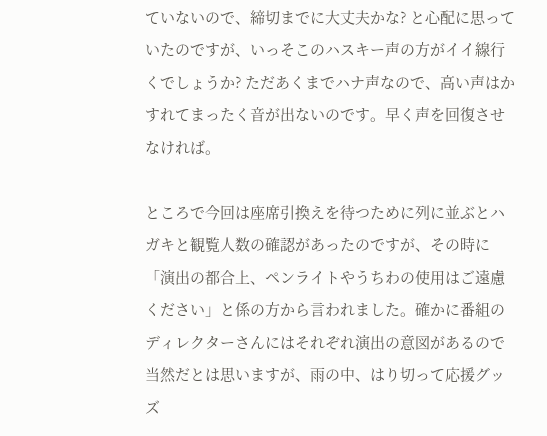ていないので、締切までに大丈夫かな? と心配に思っていたのですが、いっそこのハスキー声の方がイイ線行くでしょうか? ただあくまでハナ声なので、高い声はかすれてまったく音が出ないのです。早く声を回復させなければ。

ところで今回は座席引換えを待つために列に並ぶとハガキと観覧人数の確認があったのですが、その時に
「演出の都合上、ペンライトやうちわの使用はご遠慮ください」と係の方から言われました。確かに番組のディレクターさんにはそれぞれ演出の意図があるので当然だとは思いますが、雨の中、はり切って応援グッズ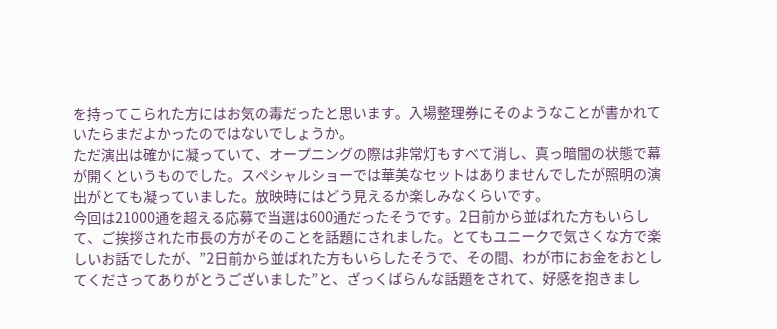を持ってこられた方にはお気の毒だったと思います。入場整理券にそのようなことが書かれていたらまだよかったのではないでしょうか。
ただ演出は確かに凝っていて、オープニングの際は非常灯もすべて消し、真っ暗闇の状態で幕が開くというものでした。スペシャルショーでは華美なセットはありませんでしたが照明の演出がとても凝っていました。放映時にはどう見えるか楽しみなくらいです。
今回は21000通を超える応募で当選は600通だったそうです。2日前から並ばれた方もいらして、ご挨拶された市長の方がそのことを話題にされました。とてもユニークで気さくな方で楽しいお話でしたが、”2日前から並ばれた方もいらしたそうで、その間、わが市にお金をおとしてくださってありがとうございました”と、ざっくばらんな話題をされて、好感を抱きまし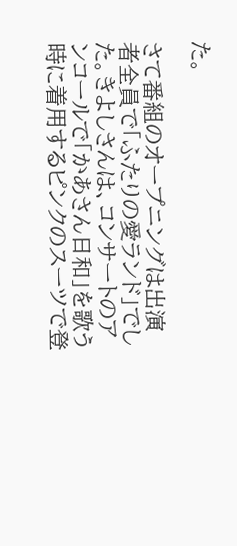た。

さて番組のオープニングは出演者全員で「ふたりの愛ランド」でした。きよしさんは、コンサートのアンコールで「かあさん日和」を歌う時に着用するピンクのスーツで登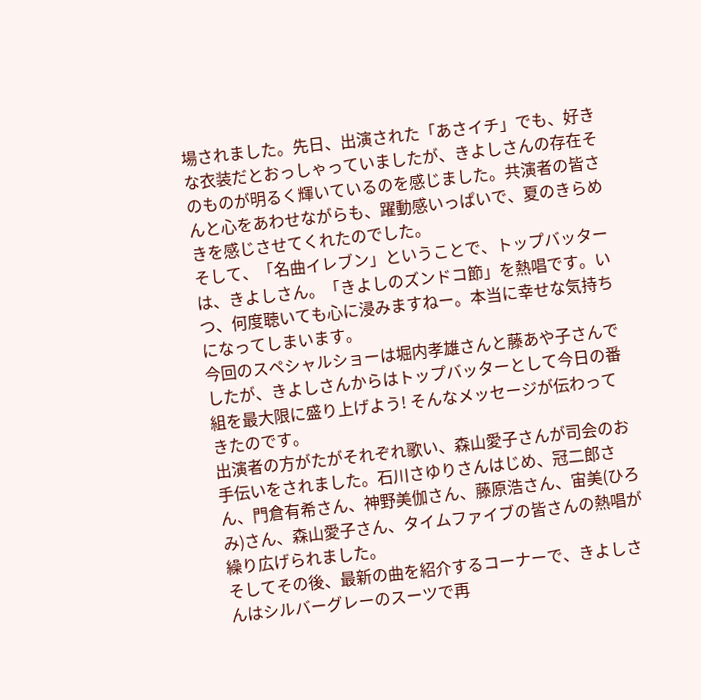場されました。先日、出演された「あさイチ」でも、好きな衣装だとおっしゃっていましたが、きよしさんの存在そのものが明るく輝いているのを感じました。共演者の皆さんと心をあわせながらも、躍動感いっぱいで、夏のきらめきを感じさせてくれたのでした。
そして、「名曲イレブン」ということで、トップバッターは、きよしさん。「きよしのズンドコ節」を熱唱です。いつ、何度聴いても心に浸みますねー。本当に幸せな気持ちになってしまいます。
今回のスペシャルショーは堀内孝雄さんと藤あや子さんでしたが、きよしさんからはトップバッターとして今日の番組を最大限に盛り上げよう! そんなメッセージが伝わってきたのです。
出演者の方がたがそれぞれ歌い、森山愛子さんが司会のお手伝いをされました。石川さゆりさんはじめ、冠二郎さん、門倉有希さん、神野美伽さん、藤原浩さん、宙美(ひろみ)さん、森山愛子さん、タイムファイブの皆さんの熱唱が繰り広げられました。
そしてその後、最新の曲を紹介するコーナーで、きよしさんはシルバーグレーのスーツで再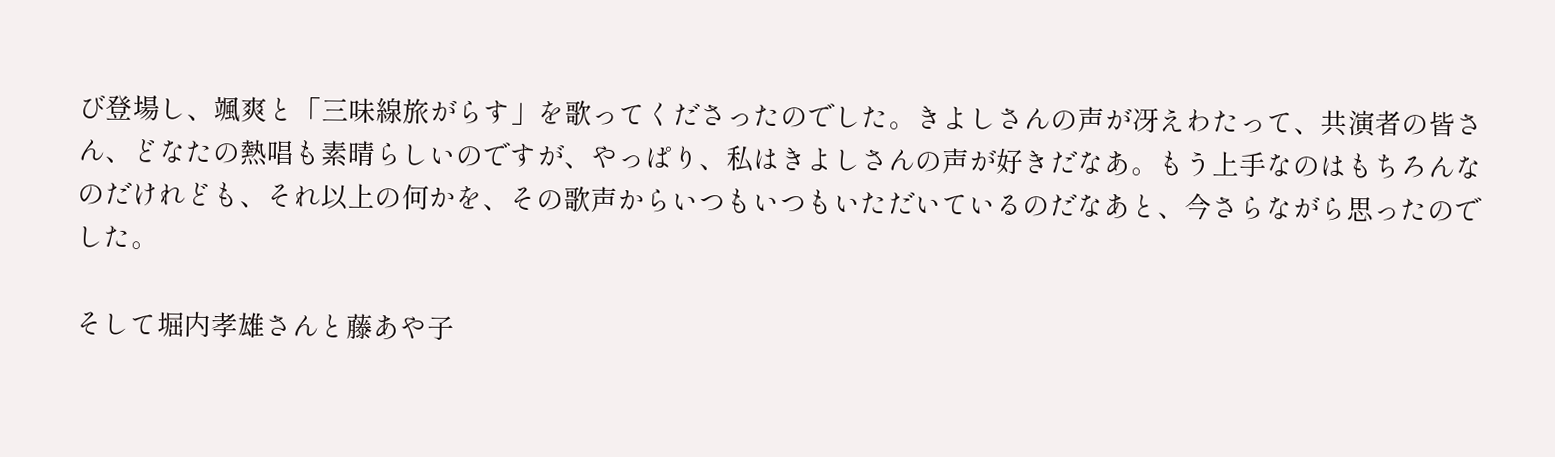び登場し、颯爽と「三味線旅がらす」を歌ってくださったのでした。きよしさんの声が冴えわたって、共演者の皆さん、どなたの熱唱も素晴らしいのですが、やっぱり、私はきよしさんの声が好きだなあ。もう上手なのはもちろんなのだけれども、それ以上の何かを、その歌声からいつもいつもいただいているのだなあと、今さらながら思ったのでした。

そして堀内孝雄さんと藤あや子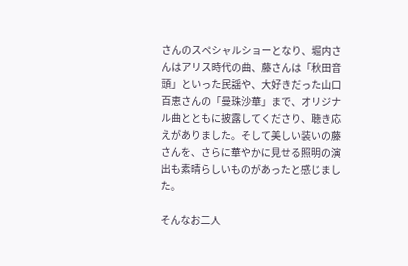さんのスペシャルショーとなり、堀内さんはアリス時代の曲、藤さんは「秋田音頭」といった民謡や、大好きだった山口百恵さんの「曼珠沙華」まで、オリジナル曲とともに披露してくださり、聴き応えがありました。そして美しい装いの藤さんを、さらに華やかに見せる照明の演出も素晴らしいものがあったと感じました。

そんなお二人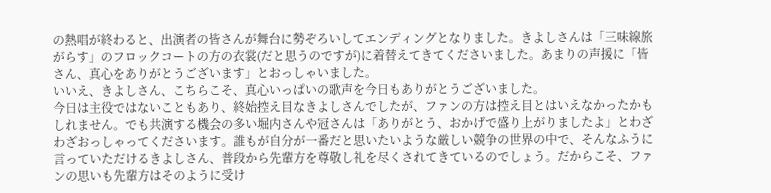の熱唱が終わると、出演者の皆さんが舞台に勢ぞろいしてエンディングとなりました。きよしさんは「三味線旅がらす」のフロックコートの方の衣裳(だと思うのですが)に着替えてきてくださいました。あまりの声援に「皆さん、真心をありがとうございます」とおっしゃいました。
いいえ、きよしさん、こちらこそ、真心いっぱいの歌声を今日もありがとうございました。
今日は主役ではないこともあり、終始控え目なきよしさんでしたが、ファンの方は控え目とはいえなかったかもしれません。でも共演する機会の多い堀内さんや冠さんは「ありがとう、おかげで盛り上がりましたよ」とわざわざおっしゃってくださいます。誰もが自分が一番だと思いたいような厳しい競争の世界の中で、そんなふうに言っていただけるきよしさん、普段から先輩方を尊敬し礼を尽くされてきているのでしょう。だからこそ、ファンの思いも先輩方はそのように受け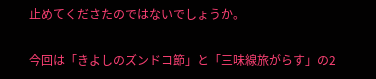止めてくださたのではないでしょうか。

今回は「きよしのズンドコ節」と「三味線旅がらす」の2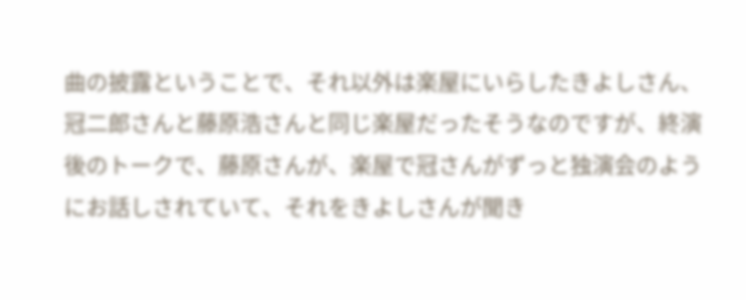曲の披露ということで、それ以外は楽屋にいらしたきよしさん、冠二郎さんと藤原浩さんと同じ楽屋だったそうなのですが、終演後のトークで、藤原さんが、楽屋で冠さんがずっと独演会のようにお話しされていて、それをきよしさんが聞き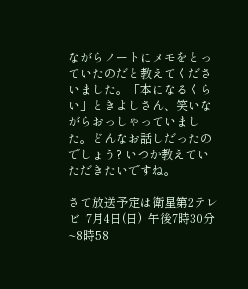ながらノートにメモをとっていたのだと教えてくださいました。「本になるくらい」ときよしさん、笑いながらおっしゃっていました。どんなお話しだったのでしょう? いつか教えていただきたいですね。

さて放送予定は衛星第2テレビ  7月4日(日)  午後7時30分~8時58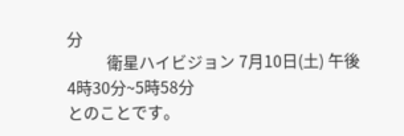分
          衛星ハイビジョン 7月10日(土) 午後4時30分~5時58分
とのことです。